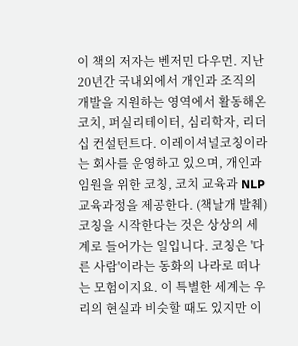이 책의 저자는 벤저민 다우먼. 지난 20년간 국내외에서 개인과 조직의 개발을 지원하는 영역에서 활동해온 코치, 퍼실리테이터, 심리학자, 리더십 컨설턴트다. 이레이셔널코칭이라는 회사를 운영하고 있으며, 개인과 임원을 위한 코칭, 코치 교육과 NLP교육과정을 제공한다. (책날개 발췌)
코칭을 시작한다는 것은 상상의 세계로 들어가는 일입니다. 코칭은 '다른 사람'이라는 동화의 나라로 떠나는 모험이지요. 이 특별한 세계는 우리의 현실과 비슷할 때도 있지만 이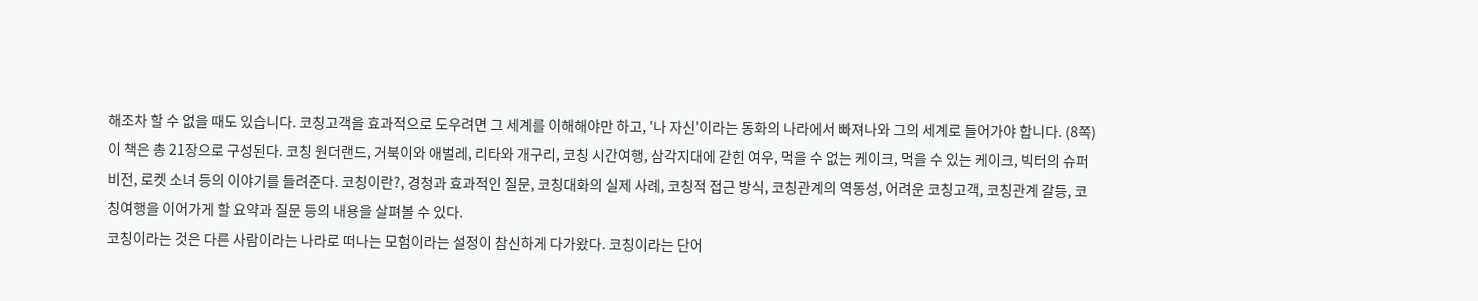해조차 할 수 없을 때도 있습니다. 코칭고객을 효과적으로 도우려면 그 세계를 이해해야만 하고, '나 자신'이라는 동화의 나라에서 빠져나와 그의 세계로 들어가야 합니다. (8쪽)
이 책은 총 21장으로 구성된다. 코칭 원더랜드, 거북이와 애벌레, 리타와 개구리, 코칭 시간여행, 삼각지대에 갇힌 여우, 먹을 수 없는 케이크, 먹을 수 있는 케이크, 빅터의 슈퍼비전, 로켓 소녀 등의 이야기를 들려준다. 코칭이란?, 경청과 효과적인 질문, 코칭대화의 실제 사례, 코칭적 접근 방식, 코칭관계의 역동성, 어려운 코칭고객, 코칭관계 갈등, 코칭여행을 이어가게 할 요약과 질문 등의 내용을 살펴볼 수 있다.
코칭이라는 것은 다른 사람이라는 나라로 떠나는 모험이라는 설정이 참신하게 다가왔다. 코칭이라는 단어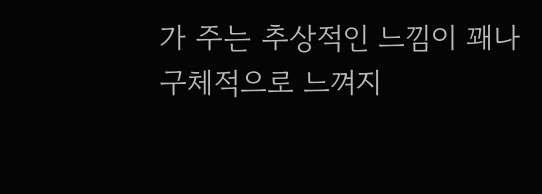가 주는 추상적인 느낌이 꽤나 구체적으로 느껴지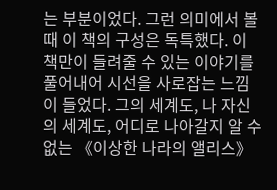는 부분이었다. 그런 의미에서 볼 때 이 책의 구성은 독특했다. 이 책만이 들려줄 수 있는 이야기를 풀어내어 시선을 사로잡는 느낌이 들었다. 그의 세계도, 나 자신의 세계도, 어디로 나아갈지 알 수 없는 《이상한 나라의 앨리스》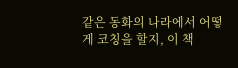같은 동화의 나라에서 어떻게 코칭을 할지, 이 책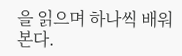을 읽으며 하나씩 배워본다.